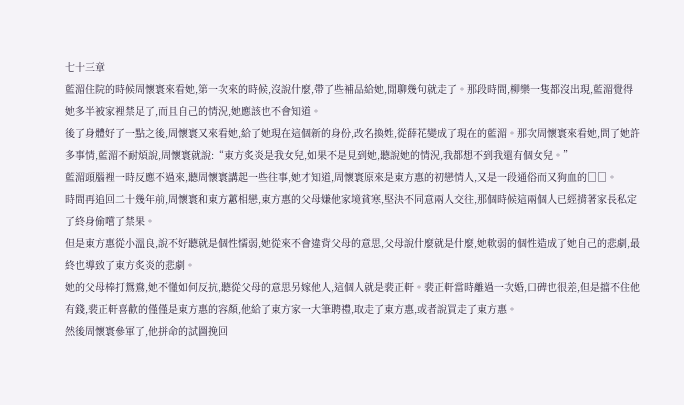七十三章
藍湄住院的時候周懷寰來看她,第一次來的時候,沒說什麼,帶了些補品給她,閒聊幾句就走了。那段時間,柳樂一隻都沒出現,藍湄覺得她多半被家裡禁足了,而且自己的情況,她應該也不會知道。
後了身體好了一點之後,周懷寰又來看她,給了她現在這個新的身份,改名換姓,從薛花變成了現在的藍湄。那次周懷寰來看她,問了她許多事情,藍湄不耐煩說,周懷寰就說:“東方炙炎是我女兒,如果不是見到她,聽說她的情況,我都想不到我還有個女兒。”
藍湄頭腦裡一時反應不過來,聽周懷寰講起一些往事,她才知道,周懷寰原來是東方惠的初戀情人,又是一段通俗而又狗血的□□。
時間再追回二十幾年前,周懷寰和東方蕙相戀,東方惠的父母嫌他家境貧寒,堅決不同意兩人交往,那個時候這兩個人已經揹著家長私定了終身偷嚐了禁果。
但是東方惠從小溫良,說不好聽就是個性懦弱,她從來不會違背父母的意思,父母說什麼就是什麼,她軟弱的個性造成了她自己的悲劇,最終也導致了東方炙炎的悲劇。
她的父母棒打鴛鴦,她不懂如何反抗,聽從父母的意思另嫁他人,這個人就是裴正軒。裴正軒當時離過一次婚,口碑也很差,但是擋不住他有錢,裴正軒喜歡的僅僅是東方惠的容顏,他給了東方家一大筆聘禮,取走了東方惠,或者說買走了東方惠。
然後周懷寰參軍了,他拼命的試圖挽回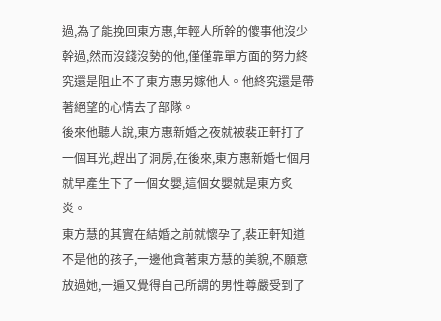過,為了能挽回東方惠,年輕人所幹的傻事他沒少幹過,然而沒錢沒勢的他,僅僅靠單方面的努力終究還是阻止不了東方惠另嫁他人。他終究還是帶著絕望的心情去了部隊。
後來他聽人說,東方惠新婚之夜就被裴正軒打了一個耳光,趕出了洞房,在後來,東方惠新婚七個月就早產生下了一個女嬰,這個女嬰就是東方炙炎。
東方慧的其實在結婚之前就懷孕了,裴正軒知道不是他的孩子,一邊他貪著東方慧的美貌,不願意放過她,一遍又覺得自己所謂的男性尊嚴受到了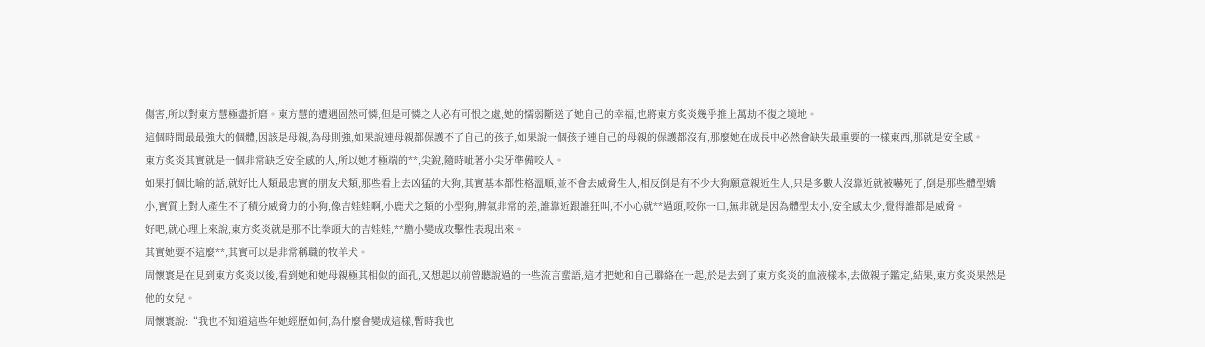傷害,所以對東方慧極盡折磨。東方慧的遭遇固然可憐,但是可憐之人必有可恨之處,她的懦弱斷送了她自己的幸福,也將東方炙炎幾乎推上萬劫不復之境地。
這個時間最最強大的個體,因該是母親,為母則強,如果說連母親都保護不了自己的孩子,如果說一個孩子連自己的母親的保護都沒有,那麼她在成長中必然會缺失最重要的一樣東西,那就是安全感。
東方炙炎其實就是一個非常缺乏安全感的人,所以她才極端的**,尖銳,隨時呲著小尖牙準備咬人。
如果打個比喻的話,就好比人類最忠實的朋友犬類,那些看上去凶猛的大狗,其實基本都性格溫順,並不會去威脅生人,相反倒是有不少大狗願意親近生人,只是多數人沒靠近就被嚇死了,倒是那些體型嬌小,實質上對人產生不了積分威脅力的小狗,像吉娃娃啊,小鹿犬之類的小型狗,脾氣非常的差,誰靠近跟誰狂叫,不小心就**過頭,咬你一口,無非就是因為體型太小,安全感太少,覺得誰都是威脅。
好吧,就心理上來說,東方炙炎就是那不比拳頭大的吉娃娃,**膽小變成攻擊性表現出來。
其實她要不這麼**,其實可以是非常稱職的牧羊犬。
周懷寰是在見到東方炙炎以後,看到她和她母親極其相似的面孔,又想起以前曾聽說過的一些流言蜚語,這才把她和自己聯絡在一起,於是去到了東方炙炎的血液樣本,去做親子鑑定,結果,東方炙炎果然是他的女兒。
周懷寰說:“我也不知道這些年她經歷如何,為什麼會變成這樣,暫時我也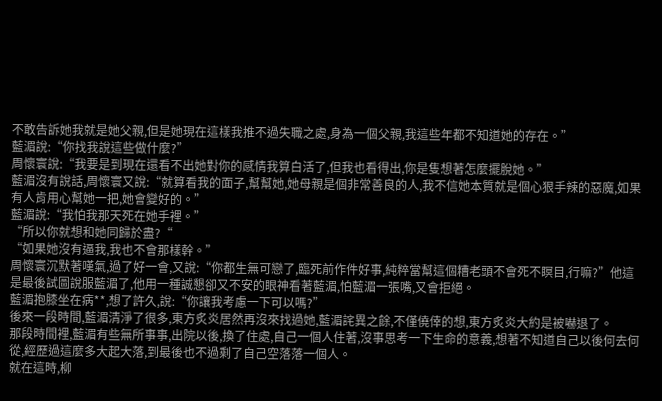不敢告訴她我就是她父親,但是她現在這樣我推不過失職之處,身為一個父親,我這些年都不知道她的存在。”
藍湄說:“你找我說這些做什麼?”
周懷寰說:“我要是到現在還看不出她對你的感情我算白活了,但我也看得出,你是隻想著怎麼擺脫她。”
藍湄沒有說話,周懷寰又說:“就算看我的面子,幫幫她,她母親是個非常善良的人,我不信她本質就是個心狠手辣的惡魔,如果有人肯用心幫她一把,她會變好的。”
藍湄說:“我怕我那天死在她手裡。”
“所以你就想和她同歸於盡?“
“如果她沒有逼我,我也不會那樣幹。”
周懷寰沉默著嘆氣,過了好一會,又說:“你都生無可戀了,臨死前作件好事,純粹當幫這個糟老頭不會死不瞑目,行嘛?”他這是最後試圖說服藍湄了,他用一種誠懇卻又不安的眼神看著藍湄,怕藍湄一張嘴,又會拒絕。
藍湄抱膝坐在病**,想了許久,說:“你讓我考慮一下可以嗎?”
後來一段時間,藍湄清淨了很多,東方炙炎居然再沒來找過她,藍湄詫異之餘,不僅僥倖的想,東方炙炎大約是被嚇退了。
那段時間裡,藍湄有些無所事事,出院以後,換了住處,自己一個人住著,沒事思考一下生命的意義,想著不知道自己以後何去何從,經歷過這麼多大起大落,到最後也不過剩了自己空落落一個人。
就在這時,柳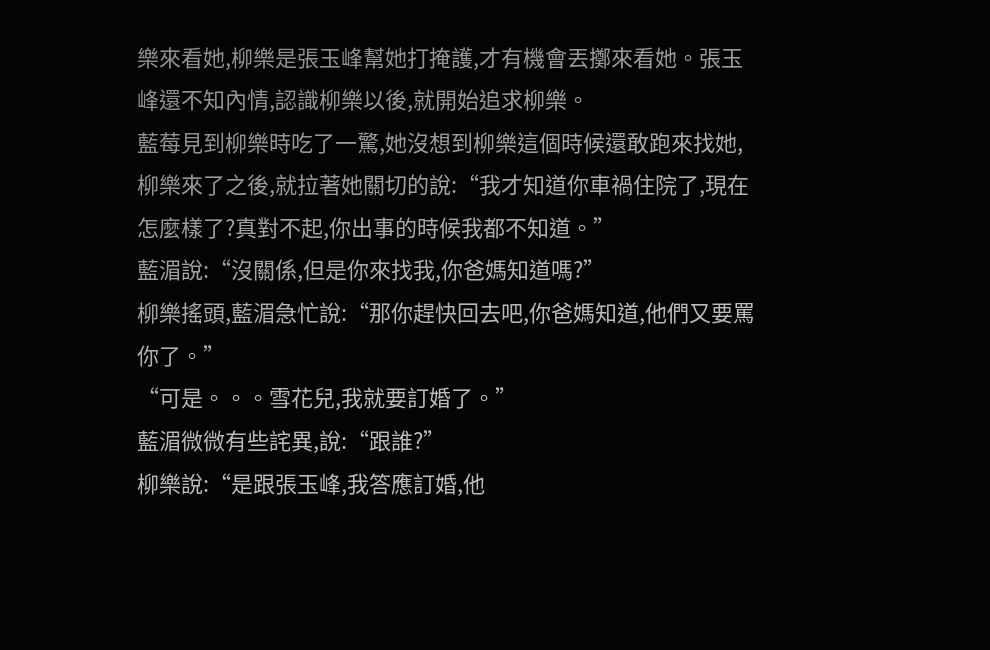樂來看她,柳樂是張玉峰幫她打掩護,才有機會丟擲來看她。張玉峰還不知內情,認識柳樂以後,就開始追求柳樂。
藍莓見到柳樂時吃了一驚,她沒想到柳樂這個時候還敢跑來找她,柳樂來了之後,就拉著她關切的說:“我才知道你車禍住院了,現在怎麼樣了?真對不起,你出事的時候我都不知道。”
藍湄說:“沒關係,但是你來找我,你爸媽知道嗎?”
柳樂搖頭,藍湄急忙說:“那你趕快回去吧,你爸媽知道,他們又要罵你了。”
“可是。。。雪花兒,我就要訂婚了。”
藍湄微微有些詫異,說:“跟誰?”
柳樂說:“是跟張玉峰,我答應訂婚,他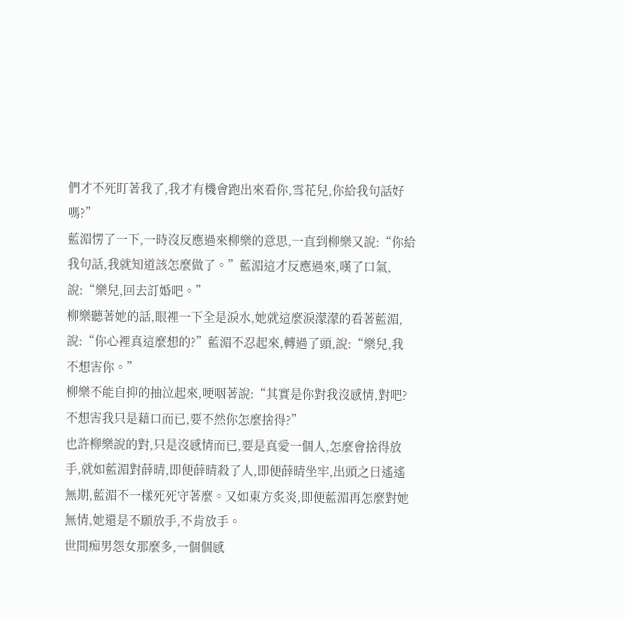們才不死盯著我了,我才有機會跑出來看你,雪花兒,你給我句話好嗎?”
藍湄愣了一下,一時沒反應過來柳樂的意思,一直到柳樂又說:“你給我句話,我就知道該怎麼做了。”藍湄這才反應過來,嘆了口氣,說:“樂兒,回去訂婚吧。”
柳樂聽著她的話,眼裡一下全是淚水,她就這麼淚濛濛的看著藍湄,說:“你心裡真這麼想的?”藍湄不忍起來,轉過了頭,說:“樂兒,我不想害你。”
柳樂不能自抑的抽泣起來,哽咽著說:“其實是你對我沒感情,對吧?不想害我只是藉口而已,要不然你怎麼捨得?”
也許柳樂說的對,只是沒感情而已,要是真愛一個人,怎麼會捨得放手,就如藍湄對薛晴,即便薛晴殺了人,即便薛晴坐牢,出頭之日遙遙無期,藍湄不一樣死死守著麼。又如東方炙炎,即便藍湄再怎麼對她無情,她還是不願放手,不肯放手。
世間痴男怨女那麼多,一個個感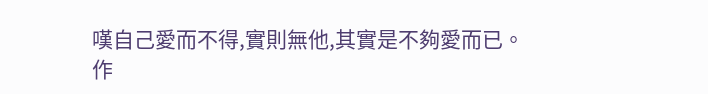嘆自己愛而不得,實則無他,其實是不夠愛而已。
作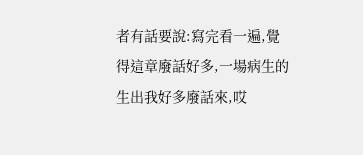者有話要說:寫完看一遍,覺得這章廢話好多,一場病生的生出我好多廢話來,哎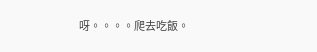呀。。。。爬去吃飯。